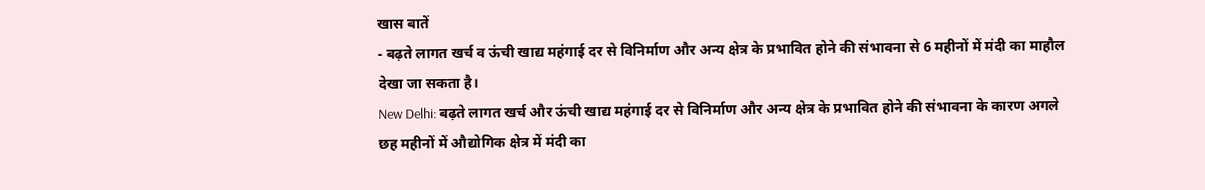खास बातें
- बढ़ते लागत खर्च व ऊंची खाद्य महंगाई दर से विनिर्माण और अन्य क्षेत्र के प्रभावित होने की संभावना से 6 महीनों में मंदी का माहौल देखा जा सकता है।
New Delhi: बढ़ते लागत खर्च और ऊंची खाद्य महंगाई दर से विनिर्माण और अन्य क्षेत्र के प्रभावित होने की संभावना के कारण अगले छह महीनों में औद्योगिक क्षेत्र में मंदी का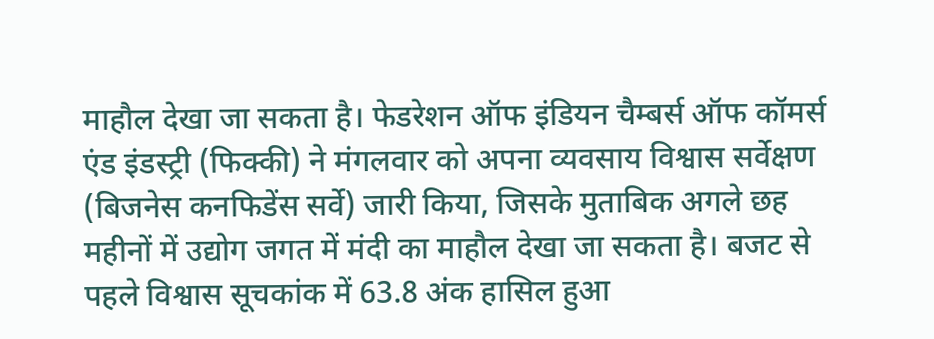माहौल देखा जा सकता है। फेडरेशन ऑफ इंडियन चैम्बर्स ऑफ कॉमर्स एंड इंडस्ट्री (फिक्की) ने मंगलवार को अपना व्यवसाय विश्वास सर्वेक्षण (बिजनेस कनफिडेंस सर्वे) जारी किया, जिसके मुताबिक अगले छह महीनों में उद्योग जगत में मंदी का माहौल देखा जा सकता है। बजट से पहले विश्वास सूचकांक में 63.8 अंक हासिल हुआ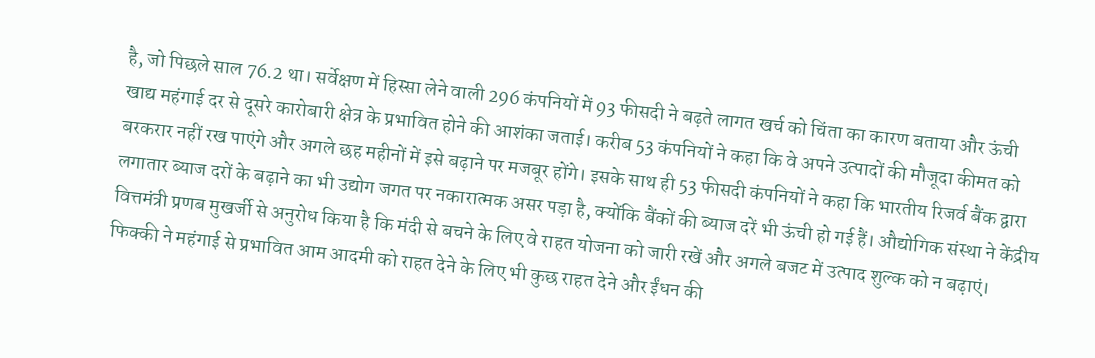है, जो पिछले साल 76.2 था। सर्वेक्षण में हिस्सा लेने वाली 296 कंपनियों में 93 फीसदी ने बढ़ते लागत खर्च को चिंता का कारण बताया और ऊंची खाद्य महंगाई दर से दूसरे कारोबारी क्षेत्र के प्रभावित होने की आशंका जताई। करीब 53 कंपनियों ने कहा कि वे अपने उत्पादों की मौजूदा कीमत को बरकरार नहीं रख पाएंगे और अगले छह महीनों में इसे बढ़ाने पर मजबूर होंगे। इसके साथ ही 53 फीसदी कंपनियों ने कहा कि भारतीय रिजर्व बैंक द्वारा लगातार ब्याज दरों के बढ़ाने का भी उद्योग जगत पर नकारात्मक असर पड़ा है, क्योंकि बैंकों की ब्याज दरें भी ऊंची हो गई हैं। औद्योगिक संस्था ने केंद्रीय वित्तमंत्री प्रणब मुखर्जी से अनुरोध किया है कि मंदी से बचने के लिए वे राहत योजना को जारी रखें और अगले बजट में उत्पाद शुल्क को न बढ़ाएं। फिक्की ने महंगाई से प्रभावित आम आदमी को राहत देने के लिए भी कुछ राहत देने और ईंधन की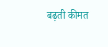बढ़ती कीमत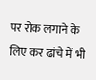पर रोक लगाने के लिए कर ढांचे में भी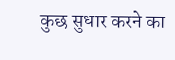कुछ सुधार करने का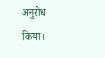अनुरोध किया।